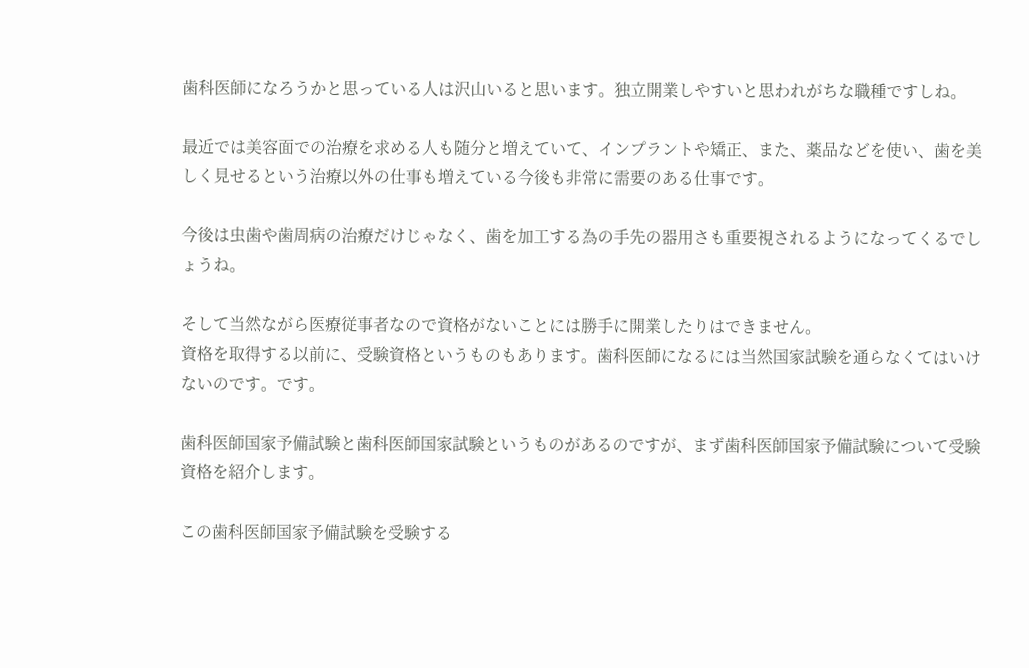歯科医師になろうかと思っている人は沢山いると思います。独立開業しやすいと思われがちな職種ですしね。

最近では美容面での治療を求める人も随分と増えていて、インプラントや矯正、また、薬品などを使い、歯を美しく見せるという治療以外の仕事も増えている今後も非常に需要のある仕事です。

今後は虫歯や歯周病の治療だけじゃなく、歯を加工する為の手先の器用さも重要視されるようになってくるでしょうね。

そして当然ながら医療従事者なので資格がないことには勝手に開業したりはできません。
資格を取得する以前に、受験資格というものもあります。歯科医師になるには当然国家試験を通らなくてはいけないのです。です。

歯科医師国家予備試験と歯科医師国家試験というものがあるのですが、まず歯科医師国家予備試験について受験資格を紹介します。

この歯科医師国家予備試験を受験する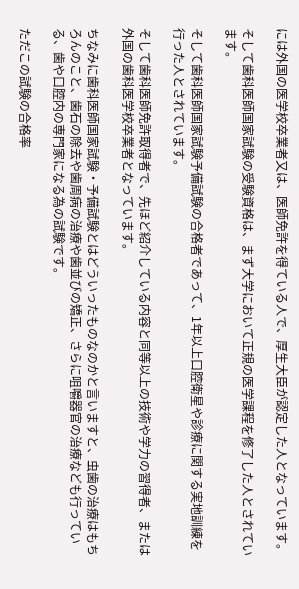には外国の医学校卒業者又は、医師免許を得ている人で、厚生大臣が認定した人となっています。

そして歯科医師国家試験の受験資格は、まず大学において正規の医学課程を修了した人とされています。

そして歯科医師国家試験予備試験の合格者であって、1年以上口腔衛星や診療に関する実地訓練を行った人とされています。

そして歯科医師免許取得者で、先ほど紹介している内容と同等以上の技術や学力の習得者、または外国の歯科医学校卒業者となっています。

ちなみに歯科医師国家試験・予備試験とはどういったものなのかと言いますと、虫歯の治療はもちろんのこと、歯石の除去や歯周病の治療や歯並びの矯正、さらに咀嚼器官の治療なども行っている、歯や口腔内の専門家になる為の試験です。

ただこの試験の合格率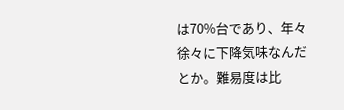は70%台であり、年々徐々に下降気味なんだとか。難易度は比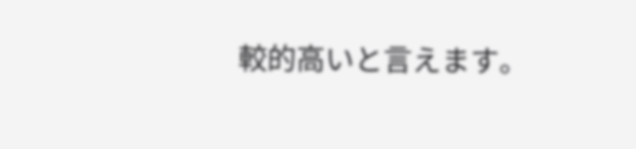較的高いと言えます。